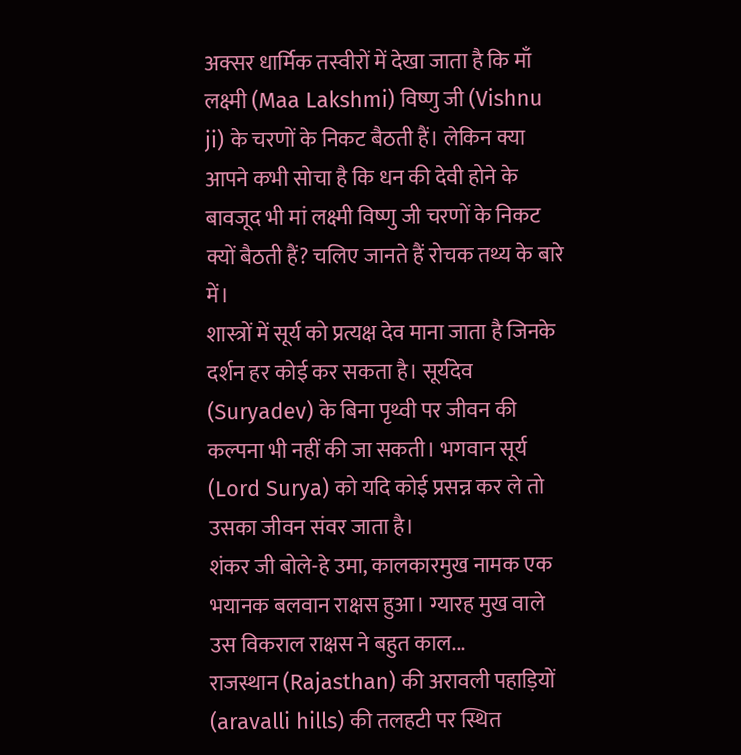अक्सर धार्मिक तस्वीरों में देखा जाता है कि माँ लक्ष्मी (Maa Lakshmi) विष्णु जी (Vishnu ji) के चरणों के निकट बैठती हैं। लेकिन क्या आपने कभी सोचा है कि धन की देवी होने के बावजूद भी मां लक्ष्मी विष्णु जी चरणों के निकट क्यों बैठती हैं? चलिए जानते हैं रोचक तथ्य के बारे में।
शास्त्रों में सूर्य को प्रत्यक्ष देव माना जाता है जिनके दर्शन हर कोई कर सकता है। सूर्यदेव (Suryadev) के बिना पृथ्वी पर जीवन की कल्पना भी नहीं की जा सकती। भगवान सूर्य (Lord Surya) को यदि कोई प्रसन्न कर ले तो उसका जीवन संवर जाता है।
शंकर जी बोले-हे उमा, कालकारमुख नामक एक भयानक बलवान राक्षस हुआ। ग्यारह मुख वाले उस विकराल राक्षस ने बहुत काल...
राजस्थान (Rajasthan) की अरावली पहाड़ियों (aravalli hills) की तलहटी पर स्थित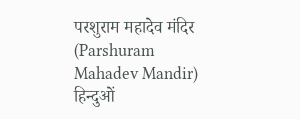परशुराम महादेव मंदिर (Parshuram Mahadev Mandir) हिन्दुओं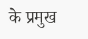के प्रमुख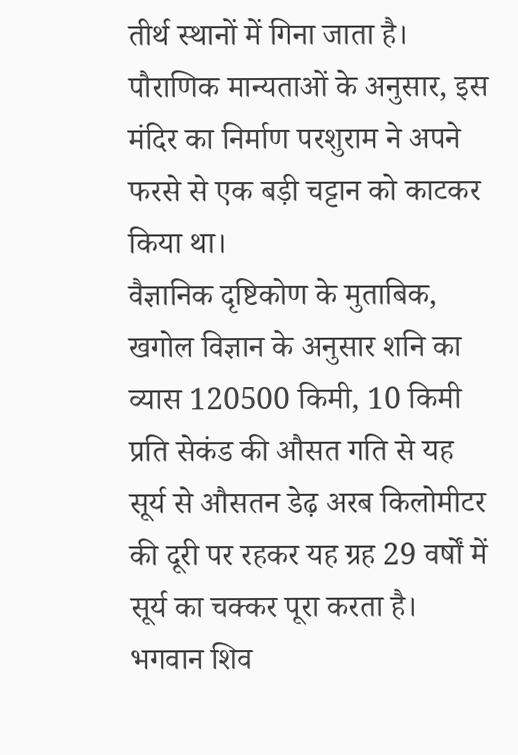तीर्थ स्थानों में गिना जाता है। पौराणिक मान्यताओं के अनुसार, इस मंदिर का निर्माण परशुराम ने अपने फरसे से एक बड़ी चट्टान को काटकर किया था।
वैज्ञानिक दृष्टिकोण के मुताबिक, खगोल विज्ञान के अनुसार शनि का व्यास 120500 किमी, 10 किमी प्रति सेकंड की औसत गति से यह सूर्य से औसतन डेढ़ अरब किलोमीटर की दूरी पर रहकर यह ग्रह 29 वर्षों में सूर्य का चक्कर पूरा करता है।
भगवान शिव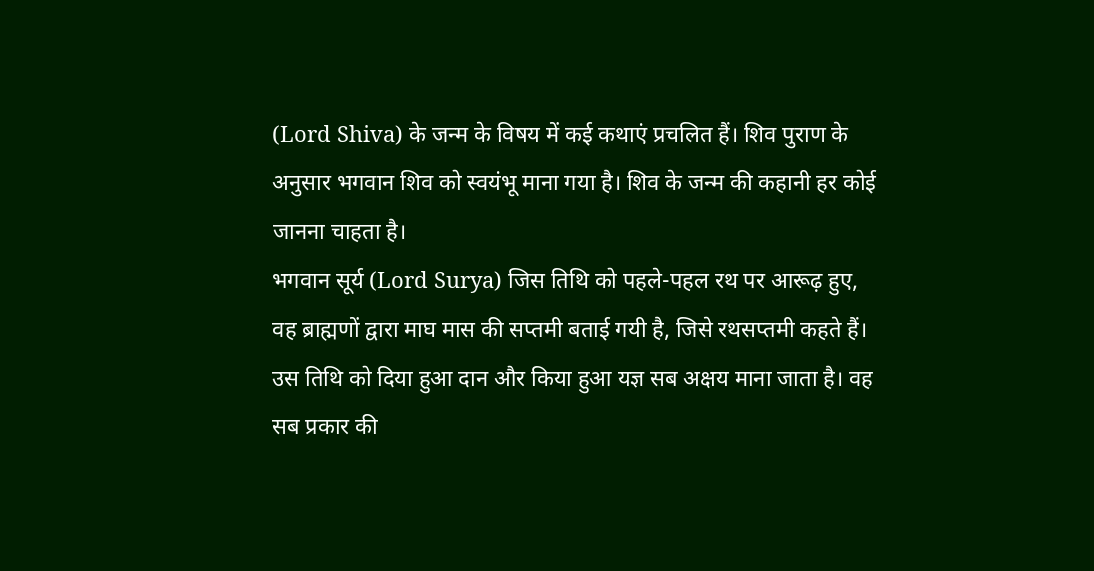(Lord Shiva) के जन्म के विषय में कई कथाएं प्रचलित हैं। शिव पुराण के अनुसार भगवान शिव को स्वयंभू माना गया है। शिव के जन्म की कहानी हर कोई जानना चाहता है।
भगवान सूर्य (Lord Surya) जिस तिथि को पहले-पहल रथ पर आरूढ़ हुए, वह ब्राह्मणों द्वारा माघ मास की सप्तमी बताई गयी है, जिसे रथसप्तमी कहते हैं। उस तिथि को दिया हुआ दान और किया हुआ यज्ञ सब अक्षय माना जाता है। वह सब प्रकार की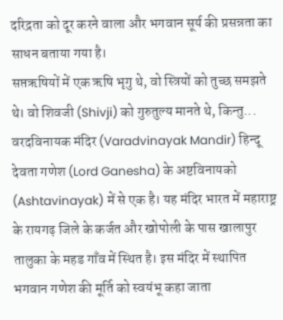दरिद्रता को दूर करने वाला और भगवान सूर्य की प्रसन्नता का साधन बताया गया है।
सप्तऋषियों में एक ऋषि भृगु थे, वो स्त्रियों को तुच्छ समझते थे। वो शिवजी (Shivji) को गुरुतुल्य मानते थे, किन्तु...
वरदविनायक मंदिर (Varadvinayak Mandir) हिन्दू देवता गणेश (Lord Ganesha) के अष्टविनायको (Ashtavinayak) में से एक है। यह मंदिर भारत में महाराष्ट्र के रायगढ़ जिले के कर्जत और खोपोली के पास खालापुर तालुका के महड गाँव में स्थित है। इस मंदिर में स्थापित भगवान गणेश की मूर्ति को स्वयंभू कहा जाता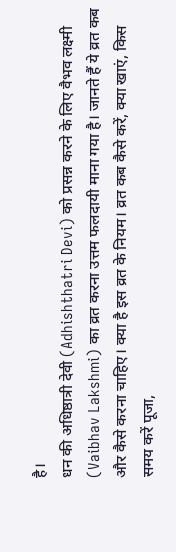है।
धन की अधिष्ठात्री देवी (Adhishthatri Devi) को प्रसन्न करने के लिए वैभव लक्ष्मी (Vaibhav Lakshmi) का व्रत करना उत्तम फलदायी माना गया है। जानते हैं ये व्रत कब और कैसे करना चाहिए। क्या है इस व्रत के नियम। व्रत कब कैसे करें, क्या खाएं, किस समय करें पूजा,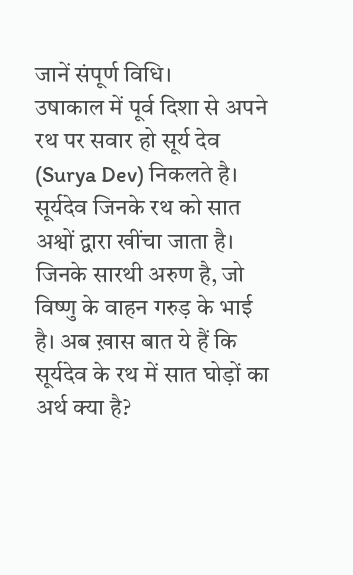जानें संपूर्ण विधि।
उषाकाल में पूर्व दिशा से अपने रथ पर सवार हो सूर्य देव (Surya Dev) निकलते है। सूर्यदेव जिनके रथ को सात अश्वों द्वारा खींचा जाता है। जिनके सारथी अरुण है, जो विष्णु के वाहन गरुड़ के भाई है। अब ख़ास बात ये हैं कि सूर्यदेव के रथ में सात घोड़ों का अर्थ क्या है?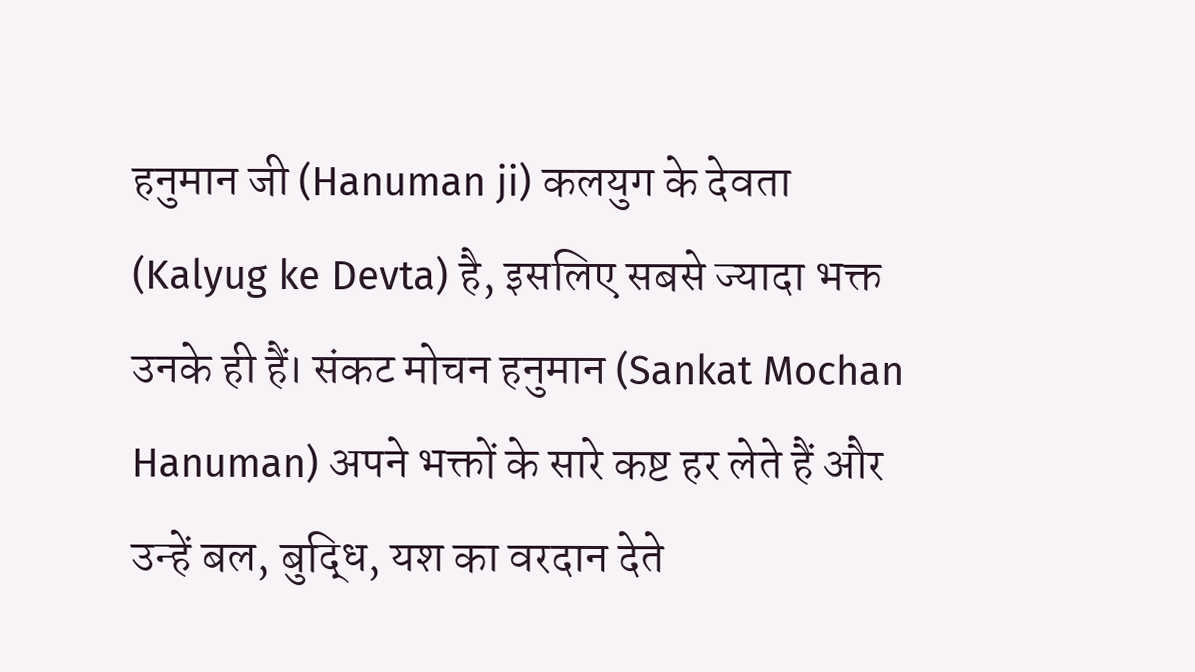हनुमान जी (Hanuman ji) कलयुग के देवता (Kalyug ke Devta) है, इसलिए सबसे ज्यादा भक्त उनके ही हैं। संकट मोचन हनुमान (Sankat Mochan Hanuman) अपने भक्तों के सारे कष्ट हर लेते हैं और उन्हें बल, बुद्धि, यश का वरदान देते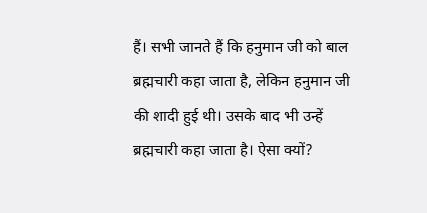हैं। सभी जानते हैं कि हनुमान जी को बाल ब्रह्मचारी कहा जाता है, लेकिन हनुमान जी की शादी हुई थी। उसके बाद भी उन्हें ब्रह्मचारी कहा जाता है। ऐसा क्यों?